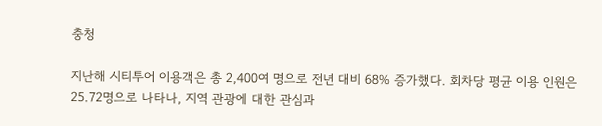충청

지난해 시티투어 이용객은 총 2,400여 명으로 전년 대비 68% 증가했다. 회차당 평균 이용 인원은 25.72명으로 나타나, 지역 관광에 대한 관심과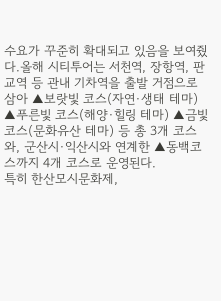수요가 꾸준히 확대되고 있음을 보여줬다.올해 시티투어는 서천역, 장항역, 판교역 등 관내 기차역을 출발 거점으로 삼아 ▲보랏빛 코스(자연·생태 테마) ▲푸른빛 코스(해양·힐링 테마) ▲금빛 코스(문화유산 테마) 등 총 3개 코스와, 군산시·익산시와 연계한 ▲동백코스까지 4개 코스로 운영된다.
특히 한산모시문화제,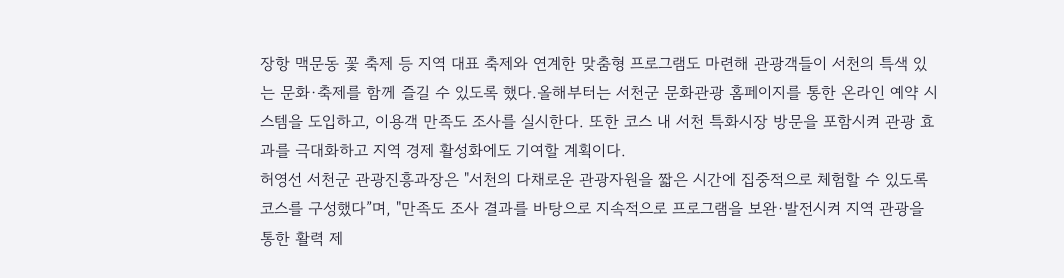장항 맥문동 꽃 축제 등 지역 대표 축제와 연계한 맞춤형 프로그램도 마련해 관광객들이 서천의 특색 있는 문화·축제를 함께 즐길 수 있도록 했다.올해부터는 서천군 문화관광 홈페이지를 통한 온라인 예약 시스템을 도입하고, 이용객 만족도 조사를 실시한다. 또한 코스 내 서천 특화시장 방문을 포함시켜 관광 효과를 극대화하고 지역 경제 활성화에도 기여할 계획이다.
허영선 서천군 관광진흥과장은 "서천의 다채로운 관광자원을 짧은 시간에 집중적으로 체험할 수 있도록 코스를 구성했다”며, "만족도 조사 결과를 바탕으로 지속적으로 프로그램을 보완·발전시켜 지역 관광을 통한 활력 제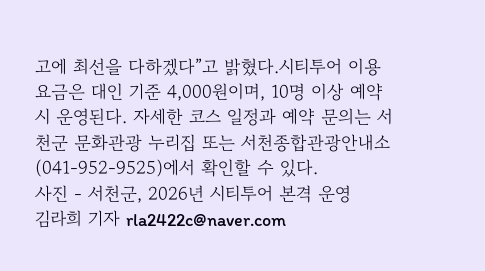고에 최선을 다하겠다”고 밝혔다.시티투어 이용 요금은 대인 기준 4,000원이며, 10명 이상 예약 시 운영된다. 자세한 코스 일정과 예약 문의는 서천군 문화관광 누리집 또는 서천종합관광안내소(041-952-9525)에서 확인할 수 있다.
사진 - 서천군, 2026년 시티투어 본격 운영
김라희 기자 rla2422c@naver.com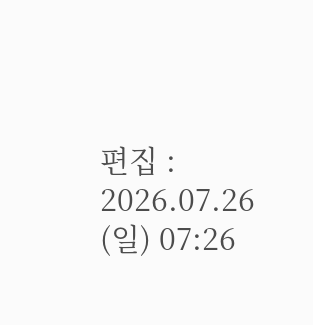편집 : 2026.07.26 (일) 07:26